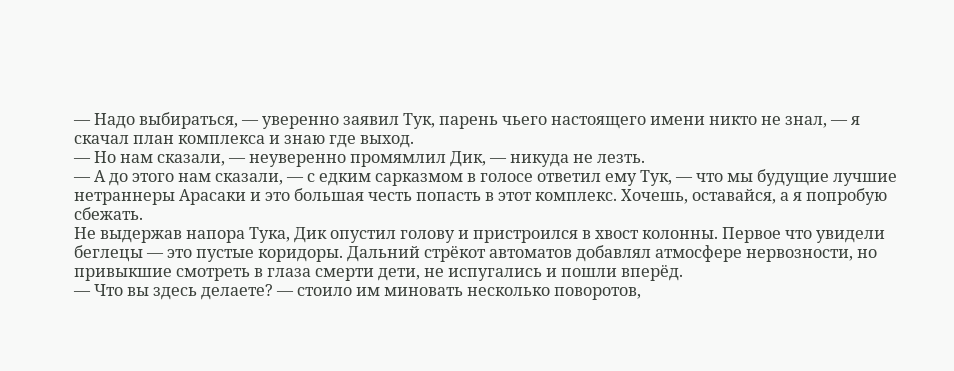— Надо выбираться, — уверенно заявил Тук, парень чьего настоящего имени никто не знал, — я скачал план комплекса и знаю где выход.
— Но нам сказали, — неуверенно промямлил Дик, — никуда не лезть.
— А до этого нам сказали, — с едким сарказмом в голосе ответил ему Тук, — что мы будущие лучшие нетраннеры Арасаки и это большая честь попасть в этот комплекс. Хочешь, оставайся, а я попробую сбежать.
Не выдержав напора Тука, Дик опустил голову и пристроился в хвост колонны. Первое что увидели беглецы — это пустые коридоры. Дальний стрёкот автоматов добавлял атмосфере нервозности, но привыкшие смотреть в глаза смерти дети, не испугались и пошли вперёд.
— Что вы здесь делаете? — стоило им миновать несколько поворотов,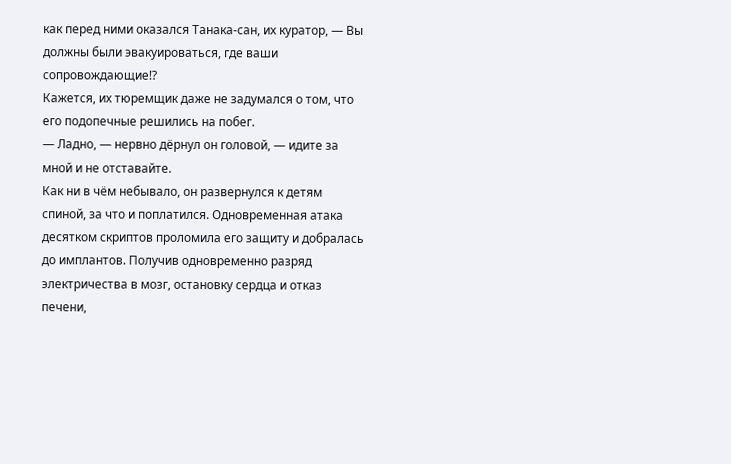как перед ними оказался Танака-сан, их куратор, — Вы должны были эвакуироваться, где ваши сопровождающие!?
Кажется, их тюремщик даже не задумался о том, что его подопечные решились на побег.
— Ладно, — нервно дёрнул он головой, — идите за мной и не отставайте.
Как ни в чём небывало, он развернулся к детям спиной, за что и поплатился. Одновременная атака десятком скриптов проломила его защиту и добралась до имплантов. Получив одновременно разряд электричества в мозг, остановку сердца и отказ печени,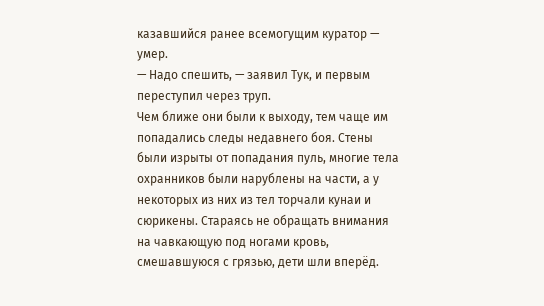казавшийся ранее всемогущим куратор — умер.
— Надо спешить, — заявил Тук, и первым переступил через труп.
Чем ближе они были к выходу, тем чаще им попадались следы недавнего боя. Стены были изрыты от попадания пуль, многие тела охранников были нарублены на части, а у некоторых из них из тел торчали кунаи и сюрикены. Стараясь не обращать внимания на чавкающую под ногами кровь, смешавшуюся с грязью, дети шли вперёд.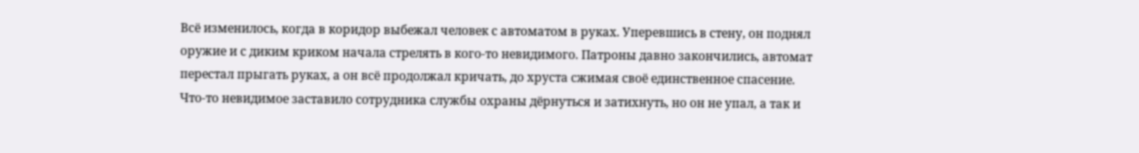Всё изменилось, когда в коридор выбежал человек с автоматом в руках. Уперевшись в стену, он поднял оружие и с диким криком начала стрелять в кого-то невидимого. Патроны давно закончились, автомат перестал прыгать руках, а он всё продолжал кричать, до хруста сжимая своё единственное спасение.
Что-то невидимое заставило сотрудника службы охраны дёрнуться и затихнуть, но он не упал, а так и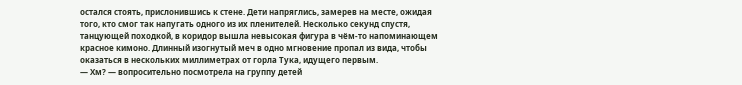остался стоять, прислонившись к стене. Дети напряглись, замерев на месте, ожидая того, кто смог так напугать одного из их пленителей. Несколько секунд спустя, танцующей походкой, в коридор вышла невысокая фигура в чём-то напоминающем красное кимоно. Длинный изогнутый меч в одно мгновение пропал из вида, чтобы оказаться в нескольких миллиметрах от горла Тука, идущего первым.
— Хм? — вопросительно посмотрела на группу детей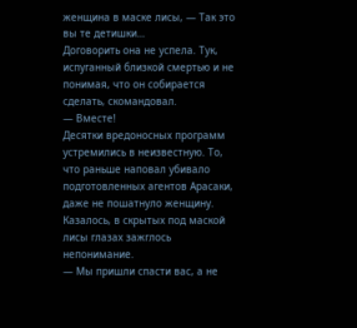женщина в маске лисы, — Так это вы те детишки…
Договорить она не успела. Тук, испуганный близкой смертью и не понимая, что он собирается сделать, скомандовал.
— Вместе!
Десятки вредоносных программ устремились в неизвестную. То, что раньше наповал убивало подготовленных агентов Арасаки, даже не пошатнуло женщину. Казалось, в скрытых под маской лисы глазах зажглось непонимание.
— Мы пришли спасти вас, а не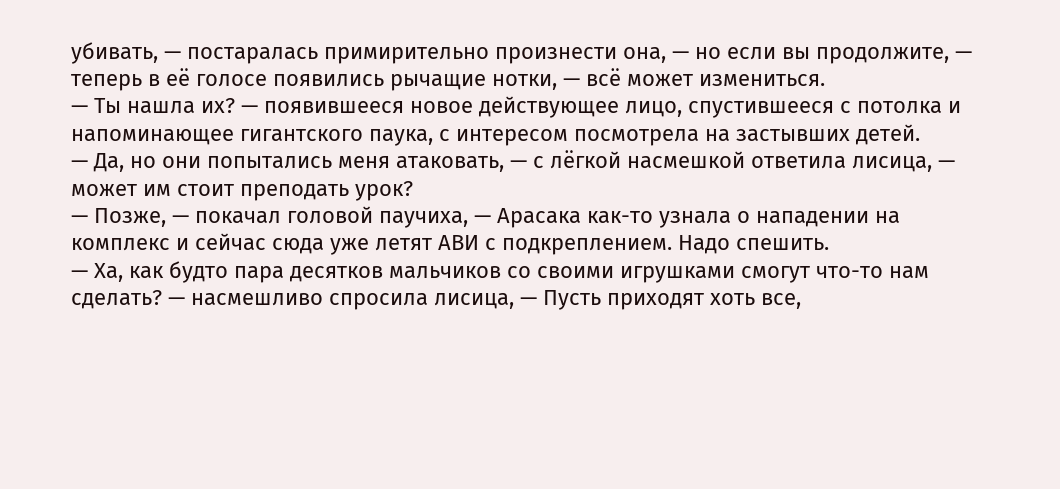убивать, — постаралась примирительно произнести она, — но если вы продолжите, — теперь в её голосе появились рычащие нотки, — всё может измениться.
— Ты нашла их? — появившееся новое действующее лицо, спустившееся с потолка и напоминающее гигантского паука, с интересом посмотрела на застывших детей.
— Да, но они попытались меня атаковать, — с лёгкой насмешкой ответила лисица, — может им стоит преподать урок?
— Позже, — покачал головой паучиха, — Арасака как-то узнала о нападении на комплекс и сейчас сюда уже летят АВИ с подкреплением. Надо спешить.
— Ха, как будто пара десятков мальчиков со своими игрушками смогут что-то нам сделать? — насмешливо спросила лисица, — Пусть приходят хоть все,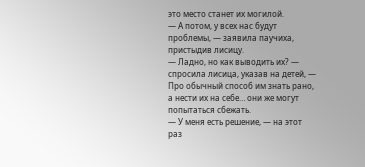это место станет их могилой.
— А потом, у всех нас будут проблемы, — заявила паучиха, пристыдив лисицу.
— Ладно, но как выводить их? — спросила лисица, указав на детей, — Про обычный способ им знать рано, а нести их на себе… они же могут попытаться сбежать.
— У меня есть решение, — на этот раз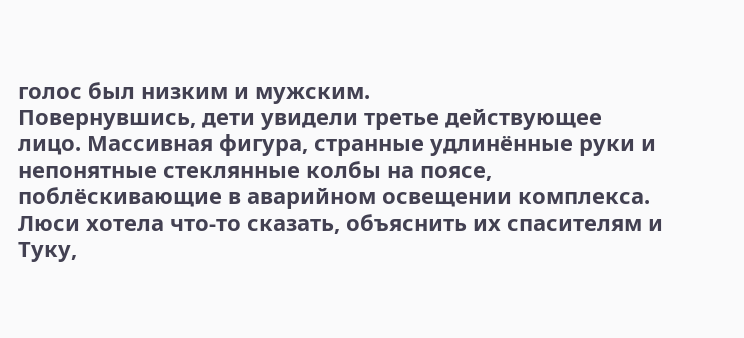голос был низким и мужским.
Повернувшись, дети увидели третье действующее лицо. Массивная фигура, странные удлинённые руки и непонятные стеклянные колбы на поясе, поблёскивающие в аварийном освещении комплекса. Люси хотела что-то сказать, объяснить их спасителям и Туку,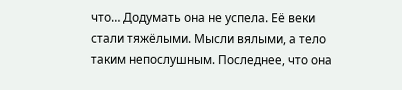что… Додумать она не успела. Её веки стали тяжёлыми. Мысли вялыми, а тело таким непослушным. Последнее, что она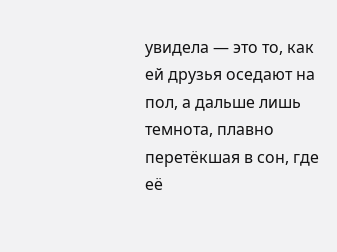увидела — это то, как ей друзья оседают на пол, а дальше лишь темнота, плавно перетёкшая в сон, где её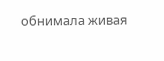обнимала живая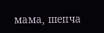мама, шепча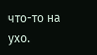что-то на ухо.